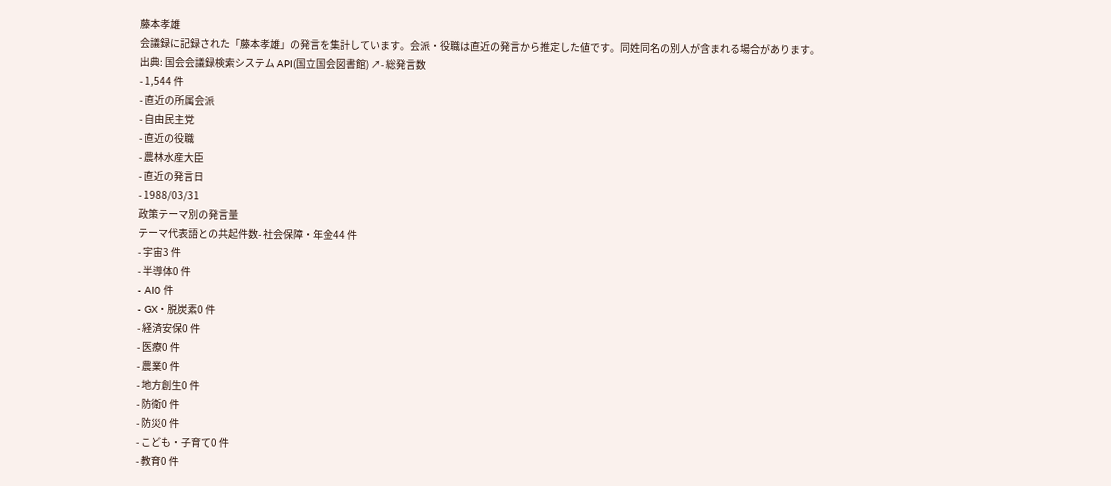藤本孝雄
会議録に記録された「藤本孝雄」の発言を集計しています。会派・役職は直近の発言から推定した値です。同姓同名の別人が含まれる場合があります。
出典: 国会会議録検索システム API(国立国会図書館) ↗- 総発言数
- 1,544 件
- 直近の所属会派
- 自由民主党
- 直近の役職
- 農林水産大臣
- 直近の発言日
- 1988/03/31
政策テーマ別の発言量
テーマ代表語との共起件数- 社会保障・年金44 件
- 宇宙3 件
- 半導体0 件
- AI0 件
- GX・脱炭素0 件
- 経済安保0 件
- 医療0 件
- 農業0 件
- 地方創生0 件
- 防衛0 件
- 防災0 件
- こども・子育て0 件
- 教育0 件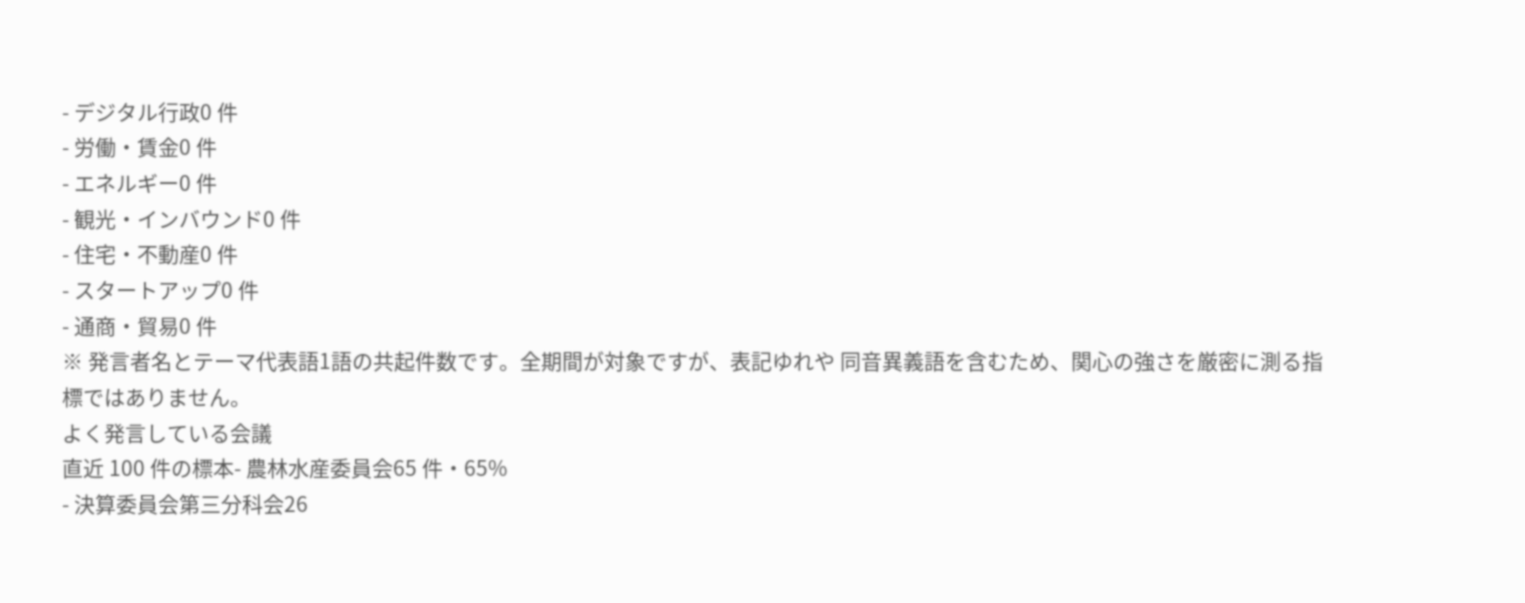- デジタル行政0 件
- 労働・賃金0 件
- エネルギー0 件
- 観光・インバウンド0 件
- 住宅・不動産0 件
- スタートアップ0 件
- 通商・貿易0 件
※ 発言者名とテーマ代表語1語の共起件数です。全期間が対象ですが、表記ゆれや 同音異義語を含むため、関心の強さを厳密に測る指標ではありません。
よく発言している会議
直近 100 件の標本- 農林水産委員会65 件・65%
- 決算委員会第三分科会26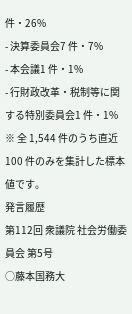件・26%
- 決算委員会7 件・7%
- 本会議1 件・1%
- 行財政改革・税制等に関する特別委員会1 件・1%
※ 全 1,544 件のうち直近 100 件のみを集計した標本値です。
発言履歴
第112回 衆議院 社会労働委員会 第5号
○藤本国務大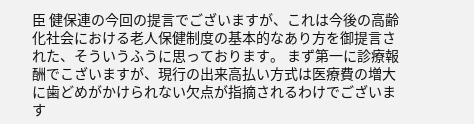臣 健保連の今回の提言でございますが、これは今後の高齢化社会における老人保健制度の基本的なあり方を御提言された、そういうふうに思っております。 まず第一に診療報酬でこざいますが、現行の出来高払い方式は医療費の増大に歯どめがかけられない欠点が指摘されるわけでございます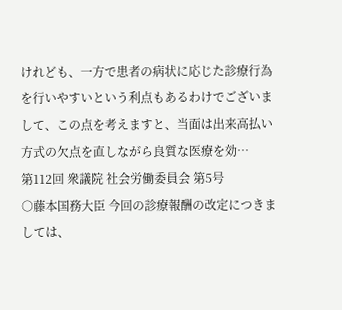けれども、一方で患者の病状に応じた診療行為を行いやすいという利点もあるわけでございまして、この点を考えますと、当面は出来高払い方式の欠点を直しながら良質な医療を効…
第112回 衆議院 社会労働委員会 第5号
○藤本国務大臣 今回の診療報酬の改定につきましては、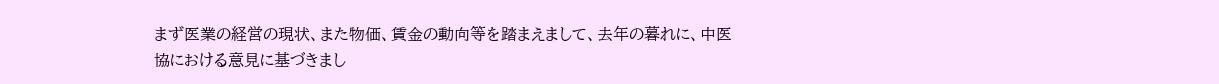まず医業の経営の現状、また物価、賃金の動向等を踏まえまして、去年の暮れに、中医協における意見に基づきまし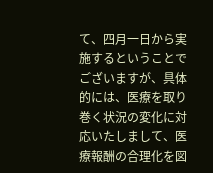て、四月一日から実施するということでございますが、具体的には、医療を取り巻く状況の変化に対応いたしまして、医療報酬の合理化を図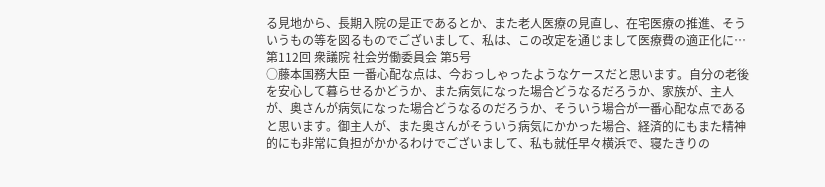る見地から、長期入院の是正であるとか、また老人医療の見直し、在宅医療の推進、そういうもの等を図るものでございまして、私は、この改定を通じまして医療費の適正化に…
第112回 衆議院 社会労働委員会 第5号
○藤本国務大臣 一番心配な点は、今おっしゃったようなケースだと思います。自分の老後を安心して暮らせるかどうか、また病気になった場合どうなるだろうか、家族が、主人が、奥さんが病気になった場合どうなるのだろうか、そういう場合が一番心配な点であると思います。御主人が、また奥さんがそういう病気にかかった場合、経済的にもまた精神的にも非常に負担がかかるわけでございまして、私も就任早々横浜で、寝たきりの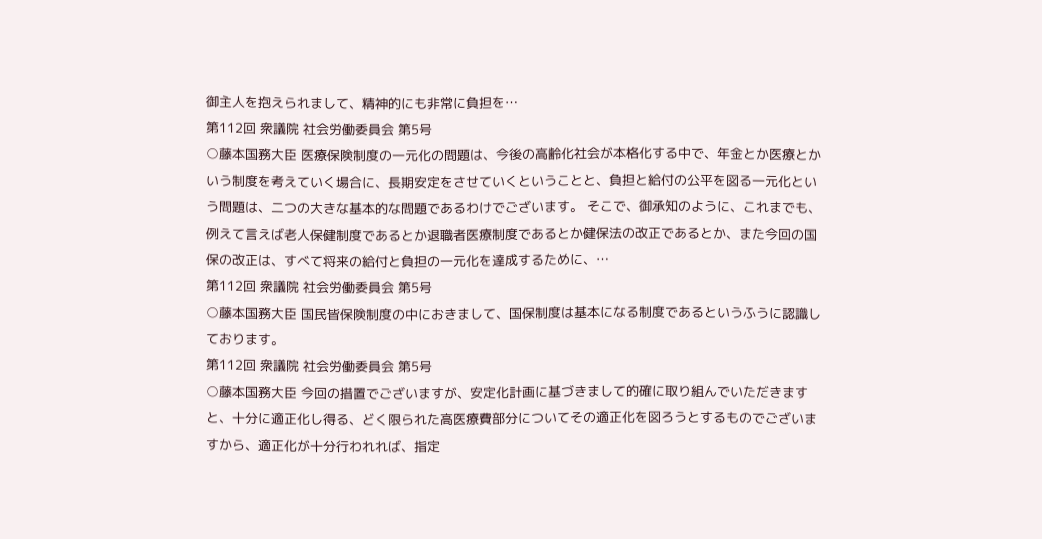御主人を抱えられまして、精神的にも非常に負担を…
第112回 衆議院 社会労働委員会 第5号
○藤本国務大臣 医療保険制度の一元化の問題は、今後の高齢化社会が本格化する中で、年金とか医療とかいう制度を考えていく場合に、長期安定をさせていくということと、負担と給付の公平を図る一元化という問題は、二つの大きな基本的な問題であるわけでございます。 そこで、御承知のように、これまでも、例えて言えば老人保健制度であるとか退職者医療制度であるとか健保法の改正であるとか、また今回の国保の改正は、すべて将来の給付と負担の一元化を達成するために、…
第112回 衆議院 社会労働委員会 第5号
○藤本国務大臣 国民皆保険制度の中におきまして、国保制度は基本になる制度であるというふうに認識しております。
第112回 衆議院 社会労働委員会 第5号
○藤本国務大臣 今回の措置でございますが、安定化計画に基づきまして的確に取り組んでいただきますと、十分に適正化し得る、どく限られた高医療費部分についてその適正化を図ろうとするものでございますから、適正化が十分行われれば、指定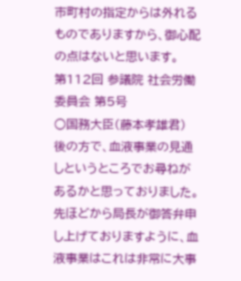市町村の指定からは外れるものでありますから、御心配の点はないと思います。
第112回 参議院 社会労働委員会 第5号
○国務大臣(藤本孝雄君) 後の方で、血液事業の見通しというところでお尋ねがあるかと思っておりました。 先ほどから局長が御答弁申し上げておりますように、血液事業はこれは非常に大事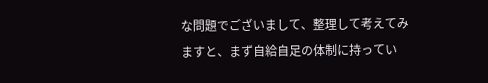な問題でございまして、整理して考えてみますと、まず自給自足の体制に持ってい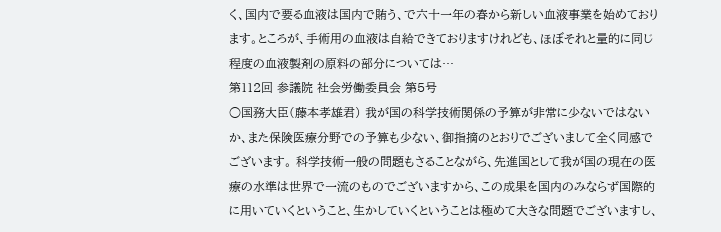く、国内で要る血液は国内で賄う、で六十一年の春から新しい血液事業を始めております。ところが、手術用の血液は自給できておりますけれども、ほぼそれと量的に同じ程度の血液製剤の原料の部分については…
第112回 参議院 社会労働委員会 第5号
○国務大臣(藤本孝雄君) 我が国の科学技術関係の予算が非常に少ないではないか、また保険医療分野での予算も少ない、御指摘のとおりでございまして全く同感でございます。 科学技術一般の問題もさることながら、先進国として我が国の現在の医療の水準は世界で一流のものでございますから、この成果を国内のみならず国際的に用いていくということ、生かしていくということは極めて大きな問題でございますし、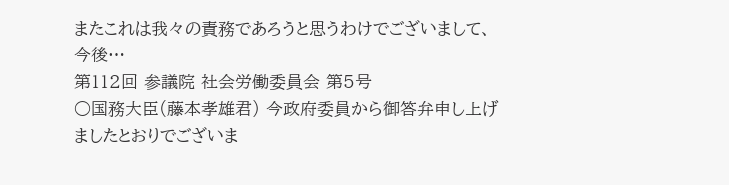またこれは我々の責務であろうと思うわけでございまして、今後…
第112回 参議院 社会労働委員会 第5号
○国務大臣(藤本孝雄君) 今政府委員から御答弁申し上げましたとおりでございま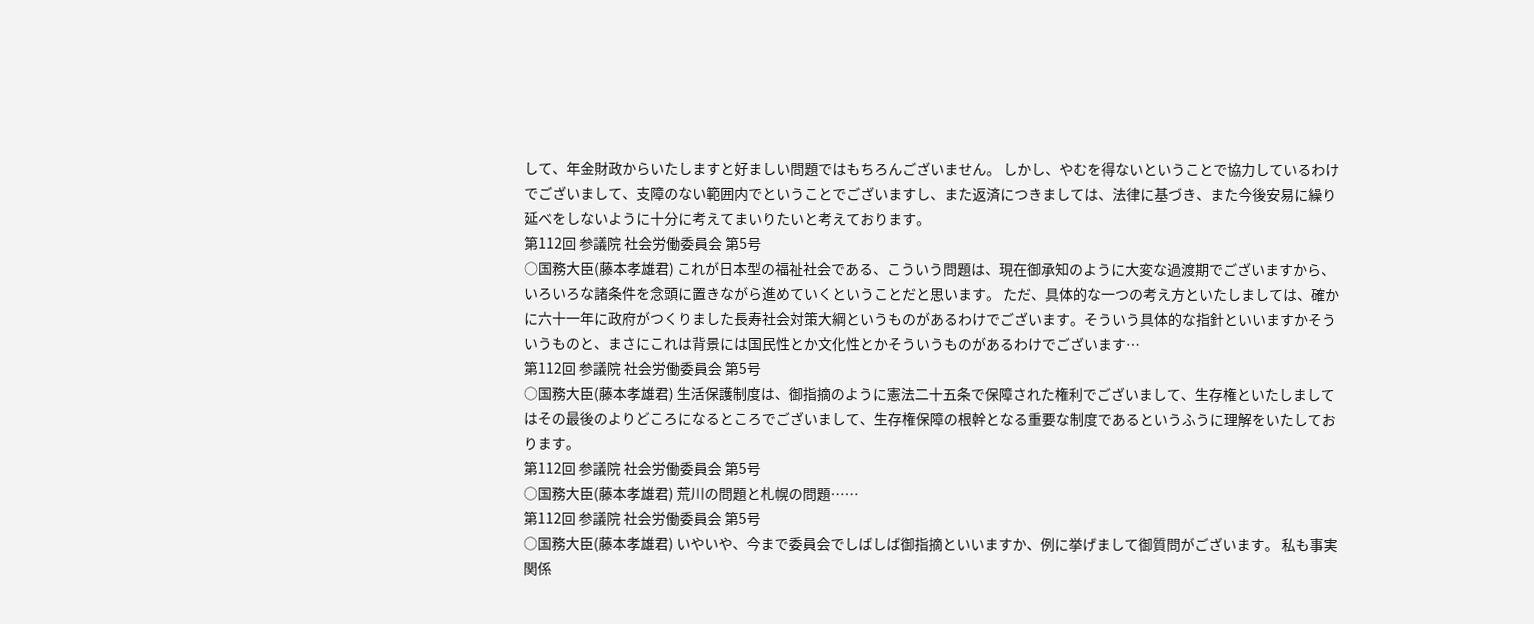して、年金財政からいたしますと好ましい問題ではもちろんございません。 しかし、やむを得ないということで協力しているわけでございまして、支障のない範囲内でということでございますし、また返済につきましては、法律に基づき、また今後安易に繰り延べをしないように十分に考えてまいりたいと考えております。
第112回 参議院 社会労働委員会 第5号
○国務大臣(藤本孝雄君) これが日本型の福祉社会である、こういう問題は、現在御承知のように大変な過渡期でございますから、いろいろな諸条件を念頭に置きながら進めていくということだと思います。 ただ、具体的な一つの考え方といたしましては、確かに六十一年に政府がつくりました長寿社会対策大綱というものがあるわけでございます。そういう具体的な指針といいますかそういうものと、まさにこれは背景には国民性とか文化性とかそういうものがあるわけでございます…
第112回 参議院 社会労働委員会 第5号
○国務大臣(藤本孝雄君) 生活保護制度は、御指摘のように憲法二十五条で保障された権利でございまして、生存権といたしましてはその最後のよりどころになるところでございまして、生存権保障の根幹となる重要な制度であるというふうに理解をいたしております。
第112回 参議院 社会労働委員会 第5号
○国務大臣(藤本孝雄君) 荒川の問題と札幌の問題……
第112回 参議院 社会労働委員会 第5号
○国務大臣(藤本孝雄君) いやいや、今まで委員会でしばしば御指摘といいますか、例に挙げまして御質問がございます。 私も事実関係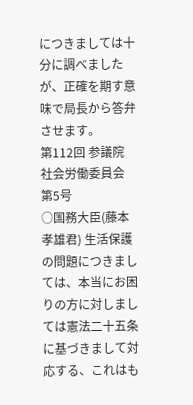につきましては十分に調べましたが、正確を期す意味で局長から答弁させます。
第112回 参議院 社会労働委員会 第5号
○国務大臣(藤本孝雄君) 生活保護の問題につきましては、本当にお困りの方に対しましては憲法二十五条に基づきまして対応する、これはも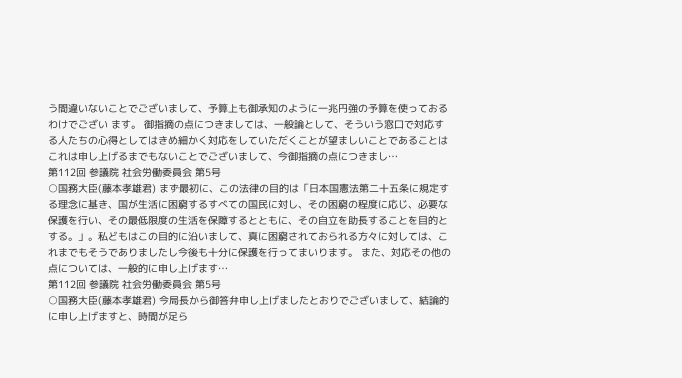う間違いないことでございまして、予算上も御承知のように一兆円強の予算を使っておるわけでござい ます。 御指摘の点につきましては、一般論として、そういう窓口で対応する人たちの心得としてはきめ細かく対応をしていただくことが望ましいことであることはこれは申し上げるまでもないことでございまして、今御指摘の点につきまし…
第112回 参議院 社会労働委員会 第5号
○国務大臣(藤本孝雄君) まず最初に、この法律の目的は「日本国憲法第二十五条に規定する理念に基き、国が生活に困窮するすべての国民に対し、その困窮の程度に応じ、必要な保護を行い、その最低限度の生活を保障するとともに、その自立を助長することを目的とする。」。私どもはこの目的に沿いまして、真に困窮されておられる方々に対しては、これまでもそうでありましたし今後も十分に保護を行ってまいります。 また、対応その他の点については、一般的に申し上げます…
第112回 参議院 社会労働委員会 第5号
○国務大臣(藤本孝雄君) 今局長から御答弁申し上げましたとおりでございまして、結論的に申し上げますと、時間が足ら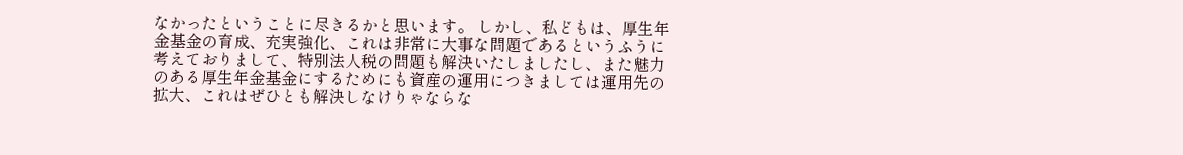なかったということに尽きるかと思います。 しかし、私どもは、厚生年金基金の育成、充実強化、これは非常に大事な問題であるというふうに考えておりまして、特別法人税の問題も解決いたしましたし、また魅力のある厚生年金基金にするためにも資産の運用につきましては運用先の拡大、これはぜひとも解決しなけりゃならな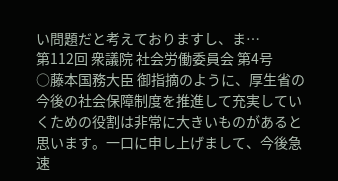い問題だと考えておりますし、ま…
第112回 衆議院 社会労働委員会 第4号
○藤本国務大臣 御指摘のように、厚生省の今後の社会保障制度を推進して充実していくための役割は非常に大きいものがあると思います。一口に申し上げまして、今後急速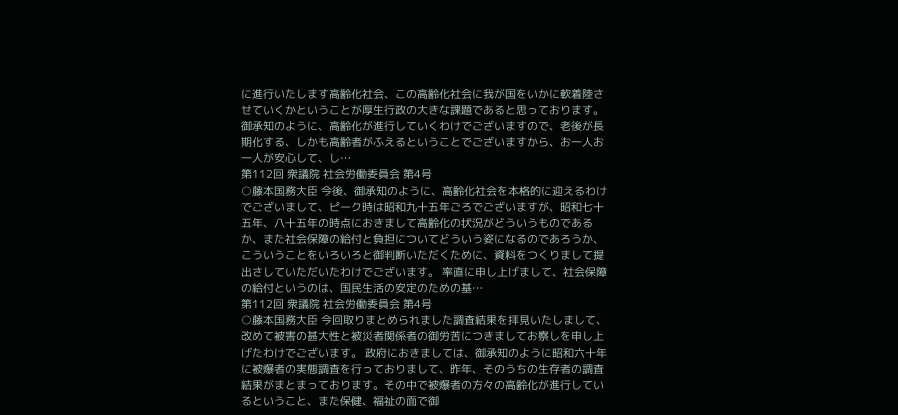に進行いたします高齢化社会、この高齢化社会に我が国をいかに軟着陸させていくかということが厚生行政の大きな課題であると思っております。 御承知のように、高齢化が進行していくわけでございますので、老後が長期化する、しかも高齢者がふえるということでございますから、お一人お一人が安心して、し…
第112回 衆議院 社会労働委員会 第4号
○藤本国務大臣 今後、御承知のように、高齢化社会を本格的に迎えるわけでございまして、ピーク時は昭和九十五年ごろでございますが、昭和七十五年、八十五年の時点におきまして高齢化の状況がどういうものであるか、また社会保障の給付と負担についてどういう姿になるのであろうか、こういうことをいろいろと御判断いただくために、資料をつくりまして提出さしていただいたわけでございます。 率直に申し上げまして、社会保障の給付というのは、国民生活の安定のための基…
第112回 衆議院 社会労働委員会 第4号
○藤本国務大臣 今回取りまとめられました調査結果を拝見いたしまして、改めて被害の甚大性と被災者関係者の御労苦につきましてお察しを申し上げたわけでございます。 政府におきましては、御承知のように昭和六十年に被爆者の実態調査を行っておりまして、昨年、そのうちの生存者の調査結果がまとまっております。その中で被爆者の方々の高齢化が進行しているということ、また保健、福祉の面で御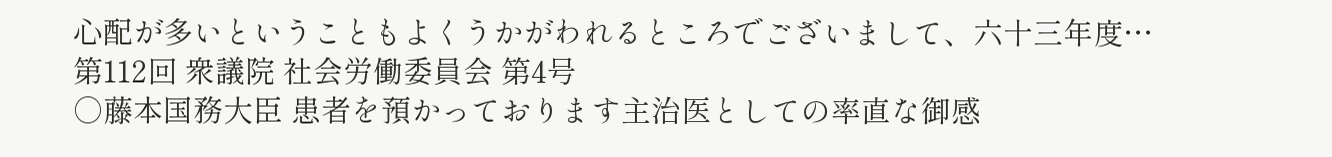心配が多いということもよくうかがわれるところでございまして、六十三年度…
第112回 衆議院 社会労働委員会 第4号
○藤本国務大臣 患者を預かっております主治医としての率直な御感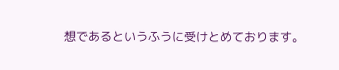想であるというふうに受けとめております。